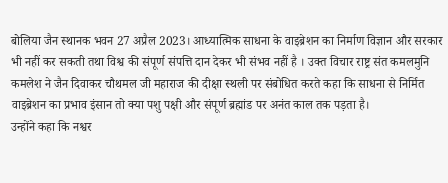बोलिया जैन स्थानक भवन 27 अप्रैल 2023। आध्यात्मिक साधना के वाइब्रेशन का निर्माण विज्ञान और सरकार भी नहीं कर सकती तथा विश्व की संपूर्ण संपत्ति दान देकर भी संभव नहीं है । उक्त विचार राष्ट्र संत कमलमुनि कमलेश ने जैन दिवाकर चौथमल जी महाराज की दीक्षा स्थली पर संबोधित करते कहा कि साधना से निर्मित वाइब्रेशन का प्रभाव इंसान तो क्या पशु पक्षी और संपूर्ण ब्रह्मांड पर अनंत काल तक पड़ता है।
उन्होंने कहा कि नश्वर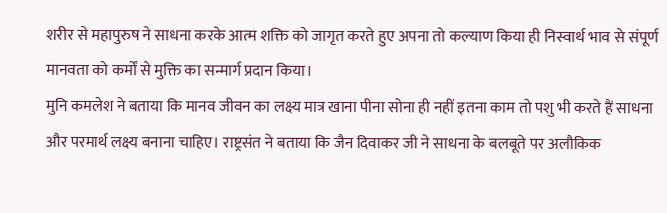शरीर से महापुरुष ने साधना करके आत्म शक्ति को जागृत करते हुए अपना तो कल्याण किया ही निस्वार्थ भाव से संपूर्ण मानवता को कर्मों से मुक्ति का सन्मार्ग प्रदान किया।
मुनि कमलेश ने बताया कि मानव जीवन का लक्ष्य मात्र खाना पीना सोना ही नहीं इतना काम तो पशु भी करते हैं साधना और परमार्थ लक्ष्य बनाना चाहिए। राष्ट्रसंत ने बताया कि जैन दिवाकर जी ने साधना के बलबूते पर अलौकिक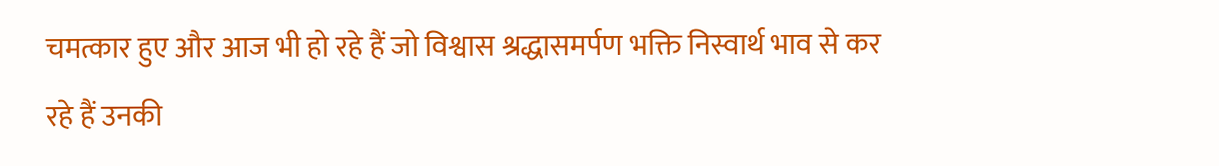चमत्कार हुए और आज भी हो रहे हैं जो विश्वास श्रद्धासमर्पण भक्ति निस्वार्थ भाव से कर रहे हैं उनकी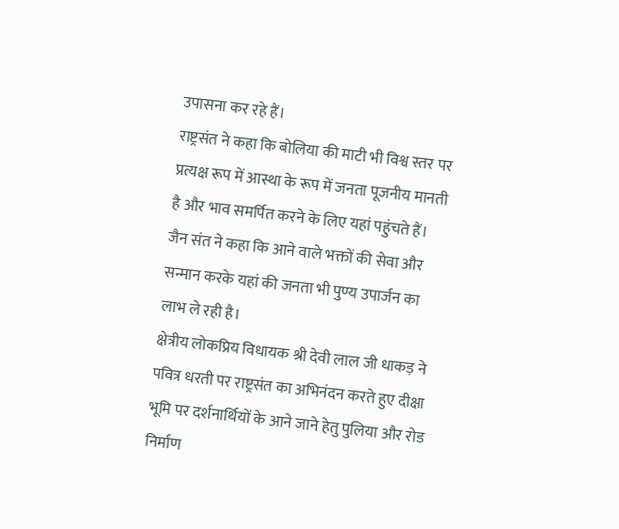उपासना कर रहे हैं।
राष्ट्रसंत ने कहा कि बोलिया की माटी भी विश्व स्तर पर प्रत्यक्ष रूप में आस्था के रूप में जनता पूजनीय मानती है और भाव समर्पित करने के लिए यहां पहुंचते हैं।
जैन संत ने कहा कि आने वाले भक्तों की सेवा और सन्मान करके यहां की जनता भी पुण्य उपार्जन का लाभ ले रही है।
क्षेत्रीय लोकप्रिय विधायक श्री देवी लाल जी धाकड़ ने पवित्र धरती पर राष्ट्रसंत का अभिनंदन करते हुए दीक्षा भूमि पर दर्शनार्थियों के आने जाने हेतु पुलिया और रोड निर्माण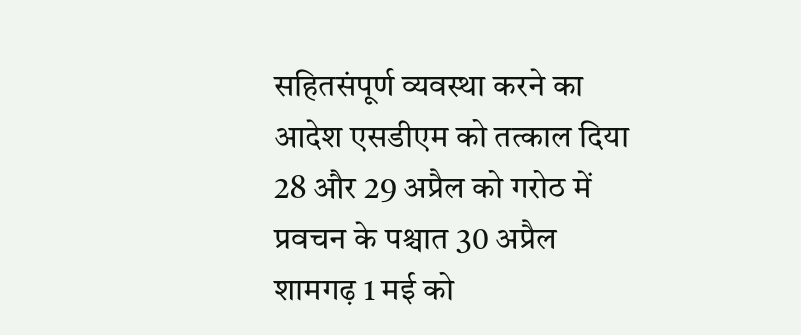सहितसंपूर्ण व्यवस्था करने का आदेश एसडीएम को तत्काल दिया 28 और 29 अप्रैल को गरोठ में प्रवचन के पश्चात 30 अप्रैल शामगढ़ 1 मई को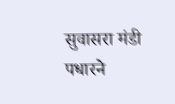सुवासरा मंडी पधारने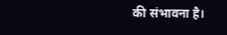की संभावना है।